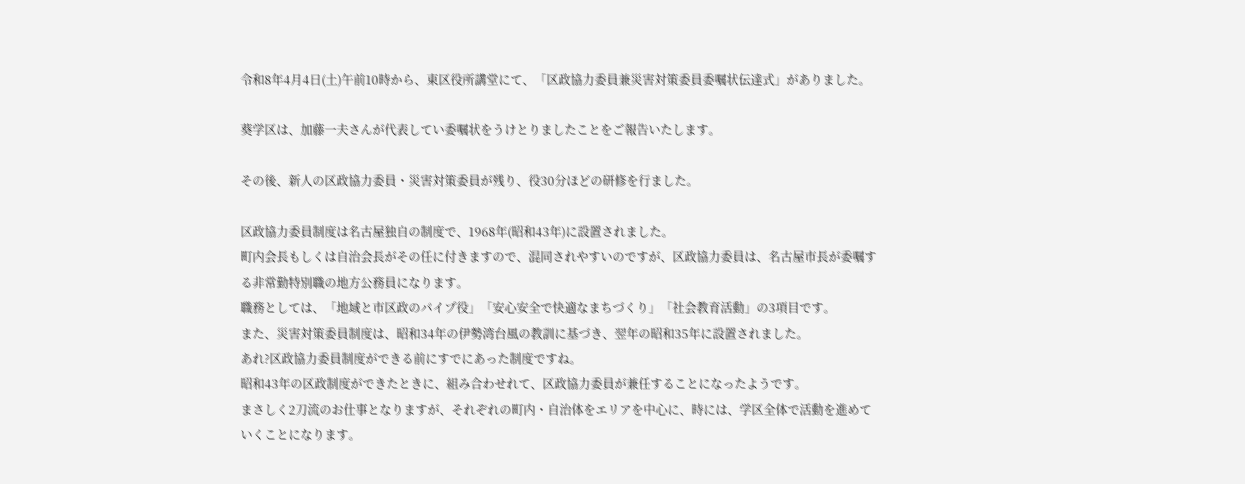令和8年4月4日(土)午前10時から、東区役所講堂にて、「区政協力委員兼災害対策委員委嘱状伝達式」がありました。

葵学区は、加藤一夫さんが代表してい委嘱状をうけとりましたことをご報告いたします。

その後、新人の区政協力委員・災害対策委員が残り、役30分ほどの研修を行ました。

区政協力委員制度は名古屋独自の制度で、1968年(昭和43年)に設置されました。
町内会長もしくは自治会長がその任に付きますので、混同されやすいのですが、区政協力委員は、名古屋市長が委嘱する非常勤特別職の地方公務員になります。
職務としては、「地域と市区政のパイプ役」「安心安全で快適なまちづくり」「社会教育活動」の3項目です。
また、災害対策委員制度は、昭和34年の伊勢湾台風の教訓に基づき、翌年の昭和35年に設置されました。
あれ?区政協力委員制度ができる前にすでにあった制度ですね。
昭和43年の区政制度ができたときに、組み合わせれて、区政協力委員が兼任することになったようです。
まさしく2刀流のお仕事となりますが、それぞれの町内・自治体をエリアを中心に、時には、学区全体で活動を進めていくことになります。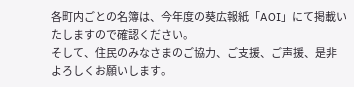各町内ごとの名簿は、今年度の葵広報紙「AOI」にて掲載いたしますので確認ください。
そして、住民のみなさまのご協力、ご支援、ご声援、是非よろしくお願いします。